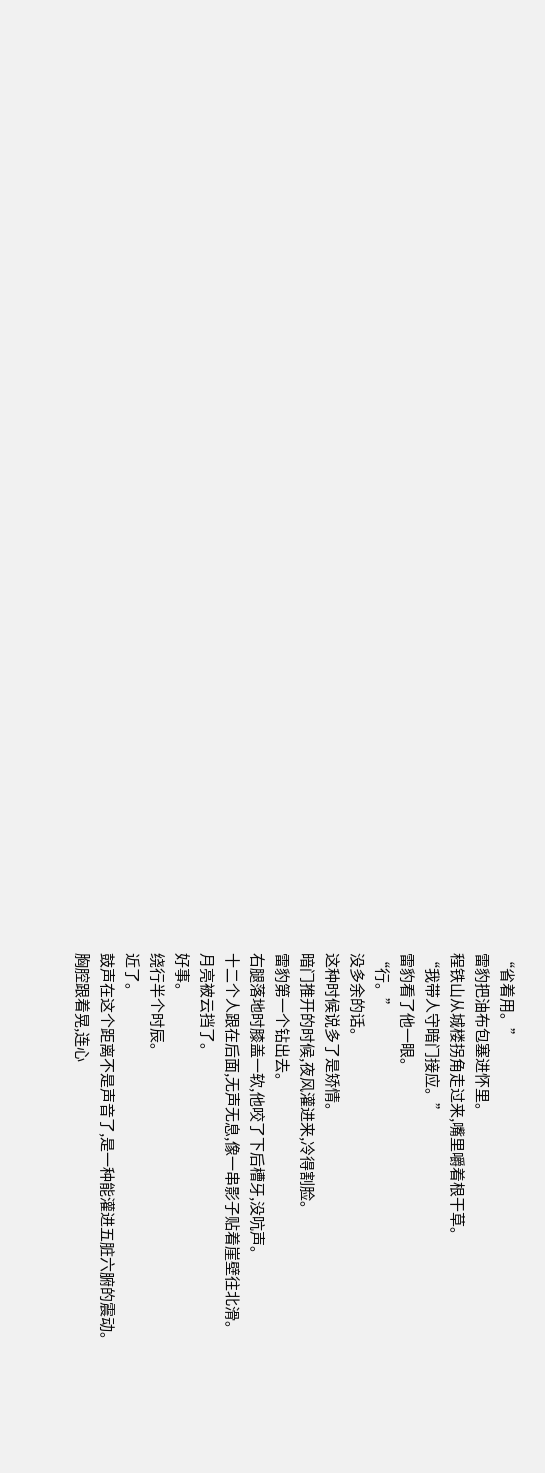“省着用。”
雷豹把油布包塞进怀里。
程铁山从城楼拐角走过来,嘴里嚼着根干草。
“我带人守暗门接应。”
雷豹看了他一眼。
“行。”
没多余的话。
这种时候说多了是矫情。
暗门推开的时候,夜风灌进来,冷得割脸。
雷豹第一个钻出去。
右腿落地时膝盖一软,他咬了下后槽牙,没吭声。
十二个人跟在后面,无声无息,像一串影子贴着崖壁往北滑。
月亮被云挡了。
好事。
绕行半个时辰。
近了。
鼓声在这个距离不是声音了,是一种能灌进五脏六腑的震动。
胸腔跟着晃,连心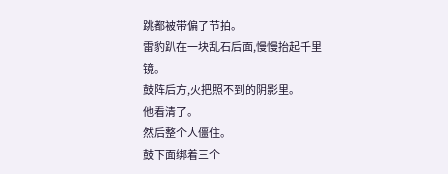跳都被带偏了节拍。
雷豹趴在一块乱石后面,慢慢抬起千里镜。
鼓阵后方,火把照不到的阴影里。
他看清了。
然后整个人僵住。
鼓下面绑着三个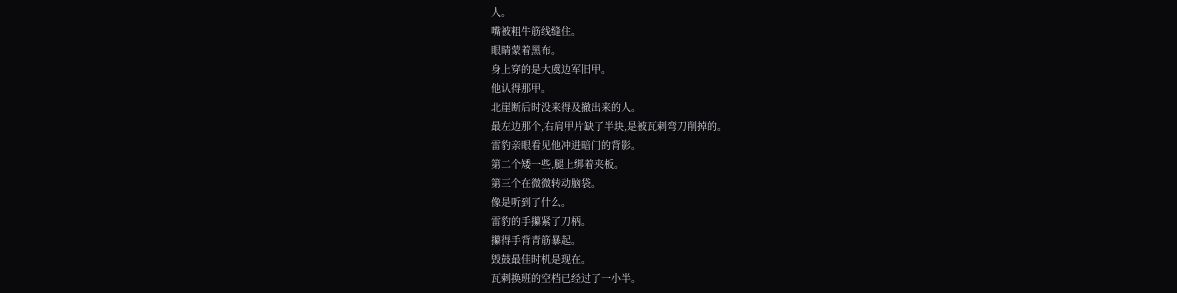人。
嘴被粗牛筋线缝住。
眼睛蒙着黑布。
身上穿的是大虞边军旧甲。
他认得那甲。
北崖断后时没来得及撤出来的人。
最左边那个,右肩甲片缺了半块,是被瓦剌弯刀削掉的。
雷豹亲眼看见他冲进暗门的背影。
第二个矮一些,腿上绑着夹板。
第三个在微微转动脑袋。
像是听到了什么。
雷豹的手攥紧了刀柄。
攥得手背青筋暴起。
毁鼓最佳时机是现在。
瓦剌换班的空档已经过了一小半。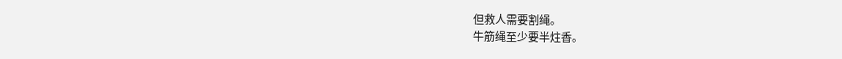但救人需要割绳。
牛筋绳至少要半炷香。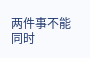两件事不能同时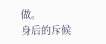做。
身后的斥候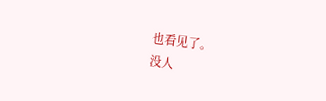也看见了。
没人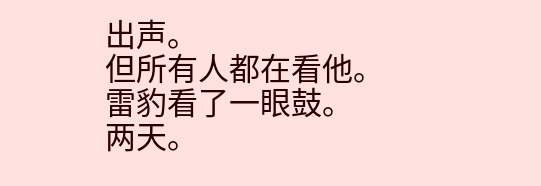出声。
但所有人都在看他。
雷豹看了一眼鼓。
两天。